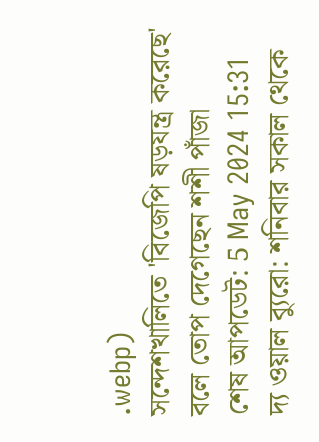.webp)
সন্দেশখালিতে 'বিজেপি ষড়যন্ত্র করেছে' বলে তোপ দেগেছেন শশী পাঁজা
শেষ আপডেট: 5 May 2024 15:31
দ্য ওয়াল ব্যুরো: শনিবার সকাল থেকে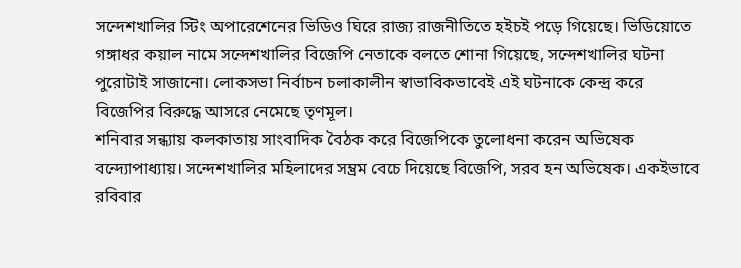সন্দেশখালির স্টিং অপারেশেনের ভিডিও ঘিরে রাজ্য রাজনীতিতে হইচই পড়ে গিয়েছে। ভিডিয়োতে গঙ্গাধর কয়াল নামে সন্দেশখালির বিজেপি নেতাকে বলতে শোনা গিয়েছে, সন্দেশখালির ঘটনা পুরোটাই সাজানো। লোকসভা নির্বাচন চলাকালীন স্বাভাবিকভাবেই এই ঘটনাকে কেন্দ্র করে বিজেপির বিরুদ্ধে আসরে নেমেছে তৃণমূল।
শনিবার সন্ধ্যায় কলকাতায় সাংবাদিক বৈঠক করে বিজেপিকে তুলোধনা করেন অভিষেক বন্দ্যোপাধ্যায়। সন্দেশখালির মহিলাদের সম্ভ্রম বেচে দিয়েছে বিজেপি, সরব হন অভিষেক। একইভাবে রবিবার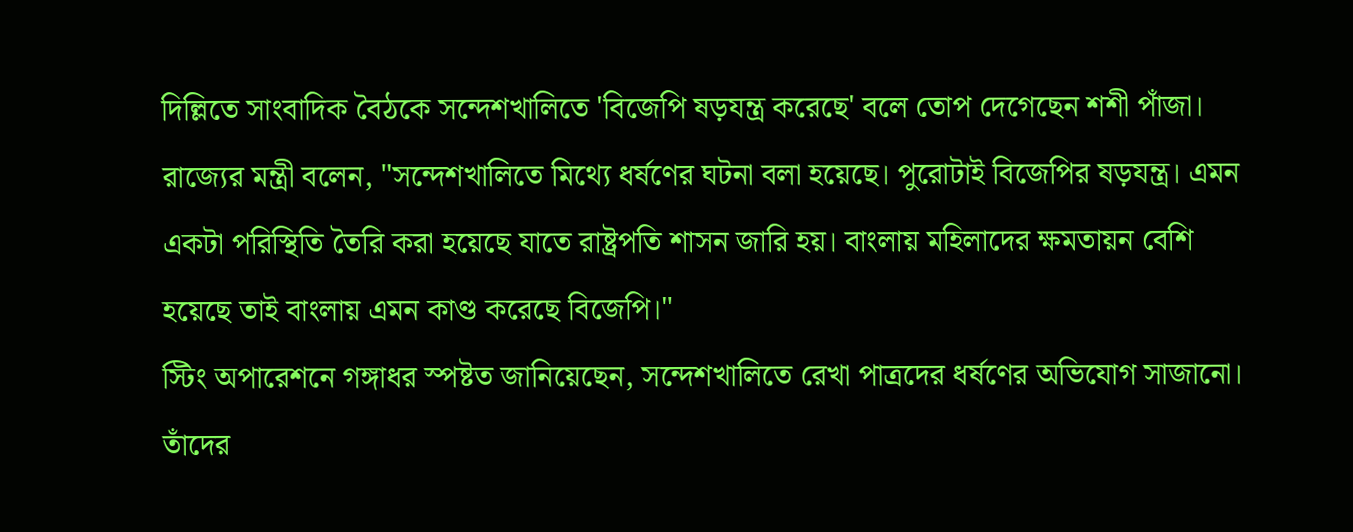দিল্লিতে সাংবাদিক বৈঠকে সন্দেশখালিতে 'বিজেপি ষড়যন্ত্র করেছে' বলে তোপ দেগেছেন শশী পাঁজা। রাজ্যের মন্ত্রী বলেন, "সন্দেশখালিতে মিথ্যে ধর্ষণের ঘটনা বলা হয়েছে। পুরোটাই বিজেপির ষড়যন্ত্র। এমন একটা পরিস্থিতি তৈরি করা হয়েছে যাতে রাষ্ট্রপতি শাসন জারি হয়। বাংলায় মহিলাদের ক্ষমতায়ন বেশি হয়েছে তাই বাংলায় এমন কাণ্ড করেছে বিজেপি।"
স্টিং অপারেশনে গঙ্গাধর স্পষ্টত জানিয়েছেন, সন্দেশখালিতে রেখা পাত্রদের ধর্ষণের অভিযোগ সাজানো। তাঁদের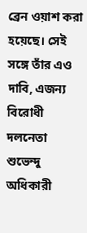ব্রেন ওয়াশ করা হয়েছে। সেই সঙ্গে তাঁর এও দাবি, এজন্য বিরোধী দলনেতা শুভেন্দু অধিকারী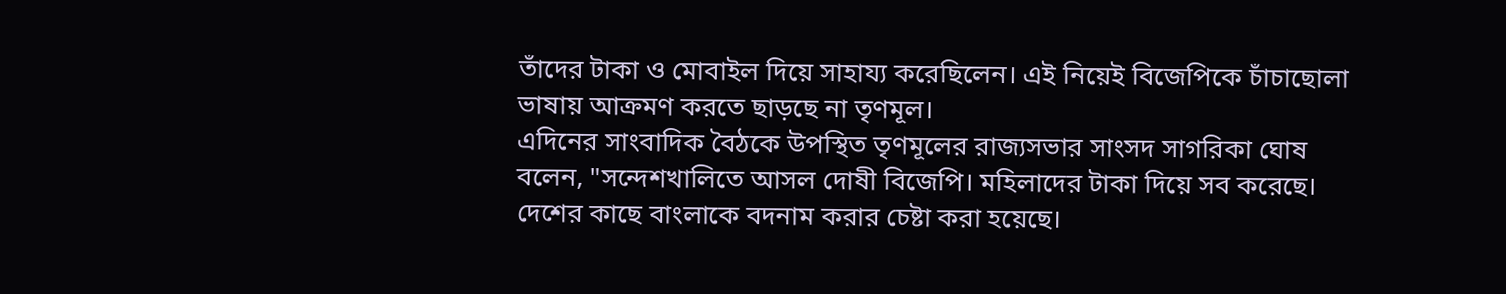তাঁদের টাকা ও মোবাইল দিয়ে সাহায্য করেছিলেন। এই নিয়েই বিজেপিকে চাঁচাছোলা ভাষায় আক্রমণ করতে ছাড়ছে না তৃণমূল।
এদিনের সাংবাদিক বৈঠকে উপস্থিত তৃণমূলের রাজ্যসভার সাংসদ সাগরিকা ঘোষ বলেন, "সন্দেশখালিতে আসল দোষী বিজেপি। মহিলাদের টাকা দিয়ে সব করেছে। দেশের কাছে বাংলাকে বদনাম করার চেষ্টা করা হয়েছে।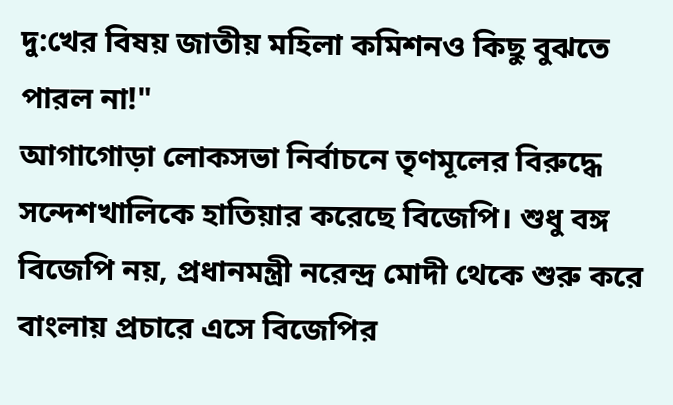দু:খের বিষয় জাতীয় মহিলা কমিশনও কিছু বুঝতে পারল না!"
আগাগোড়া লোকসভা নির্বাচনে তৃণমূলের বিরুদ্ধে সন্দেশখালিকে হাতিয়ার করেছে বিজেপি। শুধু বঙ্গ বিজেপি নয়, প্রধানমন্ত্রী নরেন্দ্র মোদী থেকে শুরু করে বাংলায় প্রচারে এসে বিজেপির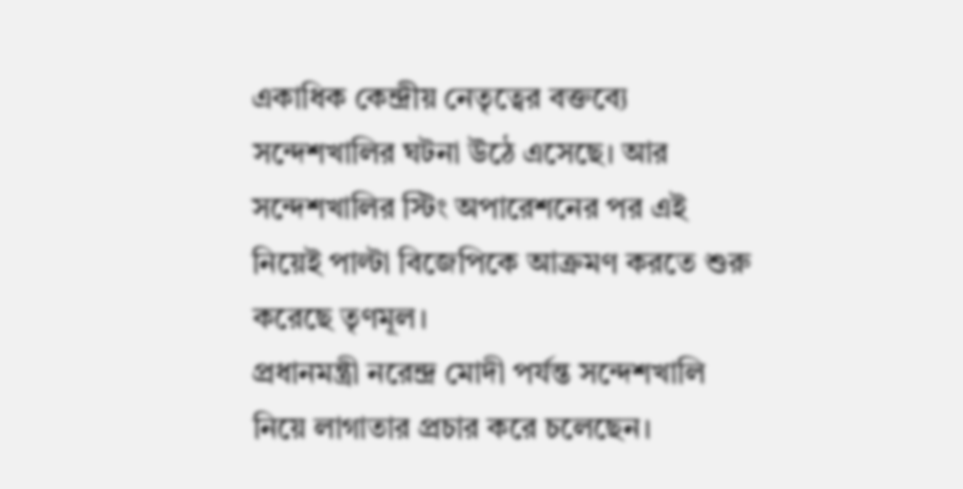একাধিক কেন্দ্রীয় নেতৃত্বের বক্তব্যে সন্দেশখালির ঘটনা উঠে এসেছে। আর সন্দেশখালির স্টিং অপারেশনের পর এই নিয়েই পাল্টা বিজেপিকে আক্রমণ করতে শুরু করেছে তৃণমূল।
প্রধানমন্ত্রী নরেন্দ্র মোদী পর্যন্ত সন্দেশখালি নিয়ে লাগাতার প্রচার করে চলেছেন।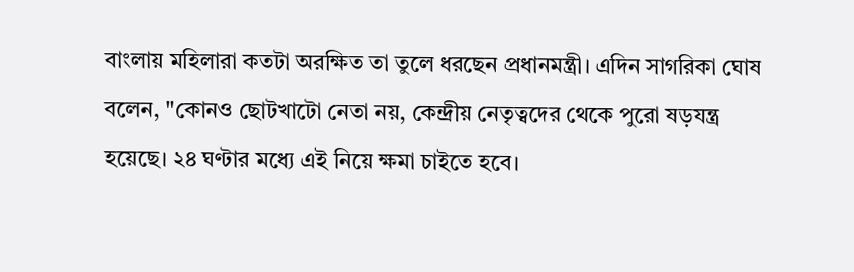বাংলায় মহিলারা কতটা অরক্ষিত তা তুলে ধরছেন প্রধানমন্ত্রী। এদিন সাগরিকা ঘোষ বলেন, "কোনও ছোটখাটো নেতা নয়, কেন্দ্রীয় নেতৃত্বদের থেকে পুরো ষড়যন্ত্র হয়েছে। ২৪ ঘণ্টার মধ্যে এই নিয়ে ক্ষমা চাইতে হবে।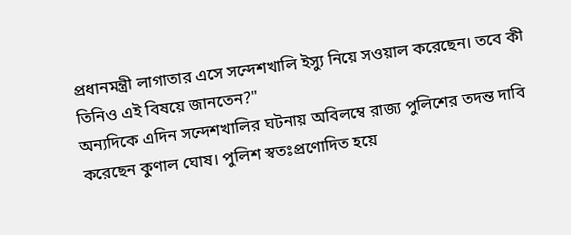প্রধানমন্ত্রী লাগাতার এসে সন্দেশখালি ইস্যু নিয়ে সওয়াল করেছেন। তবে কী তিনিও এই বিষয়ে জানতেন?"
অন্যদিকে এদিন সন্দেশখালির ঘটনায় অবিলম্বে রাজ্য পুলিশের তদন্ত দাবি করেছেন কুণাল ঘোষ। পুলিশ স্বতঃপ্রণোদিত হয়ে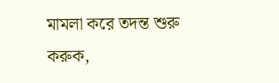মামলা করে তদন্ত শুরু করুক,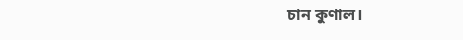চান কুণাল।